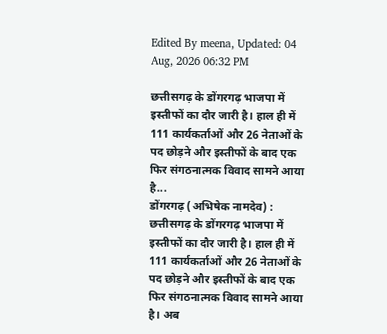Edited By meena, Updated: 04 Aug, 2026 06:32 PM

छत्तीसगढ़ के डोंगरगढ़ भाजपा में इस्तीफों का दौर जारी है। हाल ही में 111 कार्यकर्ताओं और 26 नेताओं के पद छोड़ने और इस्तीफों के बाद एक फिर संगठनात्मक विवाद सामने आया है...
डोंगरगढ़ (अभिषेक नामदेव) : छत्तीसगढ़ के डोंगरगढ़ भाजपा में इस्तीफों का दौर जारी है। हाल ही में 111 कार्यकर्ताओं और 26 नेताओं के पद छोड़ने और इस्तीफों के बाद एक फिर संगठनात्मक विवाद सामने आया है। अब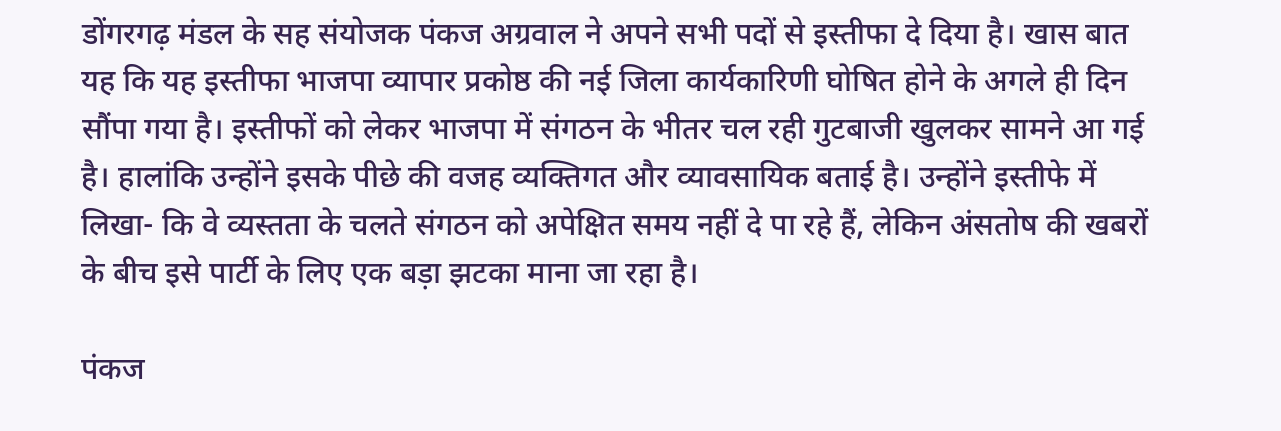डोंगरगढ़ मंडल के सह संयोजक पंकज अग्रवाल ने अपने सभी पदों से इस्तीफा दे दिया है। खास बात यह कि यह इस्तीफा भाजपा व्यापार प्रकोष्ठ की नई जिला कार्यकारिणी घोषित होने के अगले ही दिन सौंपा गया है। इस्तीफों को लेकर भाजपा में संगठन के भीतर चल रही गुटबाजी खुलकर सामने आ गई है। हालांकि उन्होंने इसके पीछे की वजह व्यक्तिगत और व्यावसायिक बताई है। उन्होंने इस्तीफे में लिखा- कि वे व्यस्तता के चलते संगठन को अपेक्षित समय नहीं दे पा रहे हैं, लेकिन अंसतोष की खबरों के बीच इसे पार्टी के लिए एक बड़ा झटका माना जा रहा है।

पंकज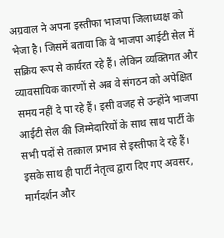अग्रवाल ने अपना इस्तीफा भाजपा जिलाध्यक्ष को भेजा है। जिसमें बताया कि वे भाजपा आईटी सेल में सक्रिय रूप से कार्यरत रहे हैं। लेकिन व्यक्तिगत और व्यावसायिक कारणों से अब वे संगठन को अपेक्षित समय नहीं दे पा रहे हैं। इसी वजह से उन्होंने भाजपा आईटी सेल की जिम्मेदारियों के साथ साथ पार्टी के सभी पदों से तत्काल प्रभाव से इस्तीफा दे रहे हैं। इसके साथ ही पार्टी नेतृत्व द्वारा दिए गए अवसर, मार्गदर्शन और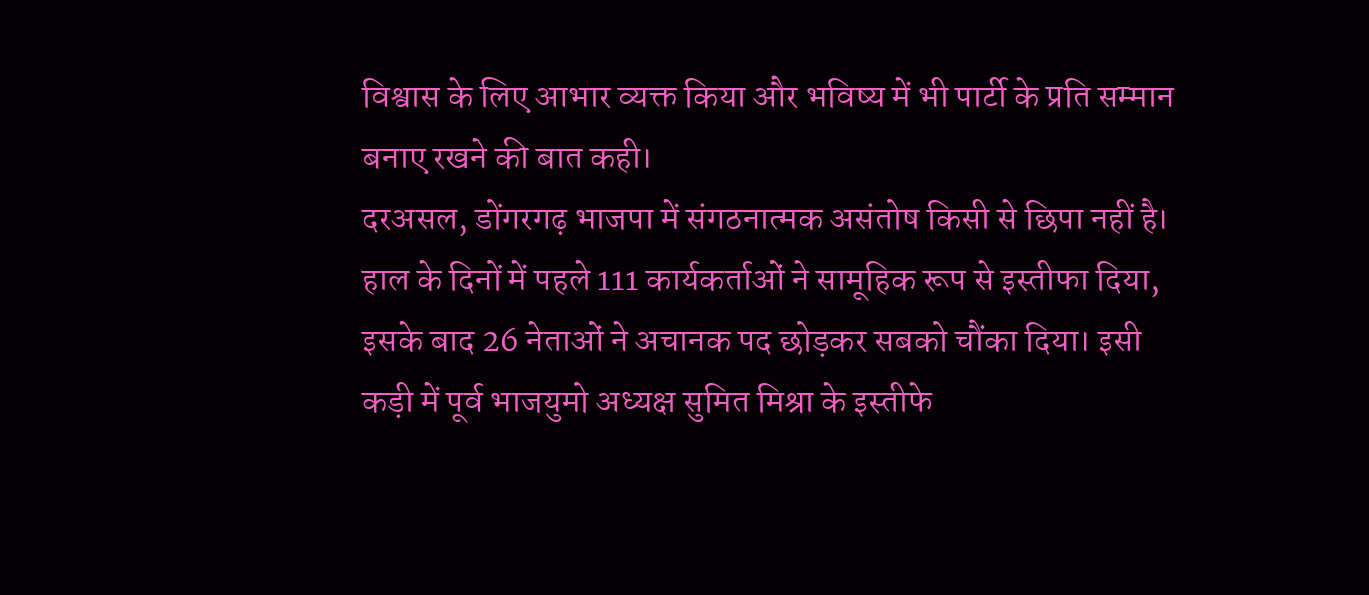विश्वास के लिए आभार व्यक्त किया और भविष्य में भी पार्टी के प्रति सम्मान बनाए रखने की बात कही।
दरअसल, डोंगरगढ़ भाजपा में संगठनात्मक असंतोष किसी से छिपा नहीं है। हाल के दिनों में पहले 111 कार्यकर्ताओं ने सामूहिक रूप से इस्तीफा दिया, इसके बाद 26 नेताओं ने अचानक पद छोड़कर सबको चौंका दिया। इसी कड़ी में पूर्व भाजयुमो अध्यक्ष सुमित मिश्रा के इस्तीफे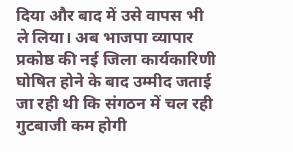दिया और बाद में उसे वापस भी ले लिया। अब भाजपा व्यापार प्रकोष्ठ की नई जिला कार्यकारिणी घोषित होने के बाद उम्मीद जताई जा रही थी कि संगठन में चल रही गुटबाजी कम होगी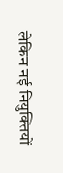लेकिन नई नियुक्तियों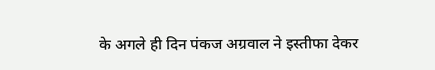के अगले ही दिन पंकज अग्रवाल ने इस्तीफा देकर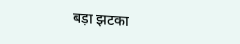बड़ा झटका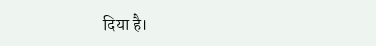दिया है।